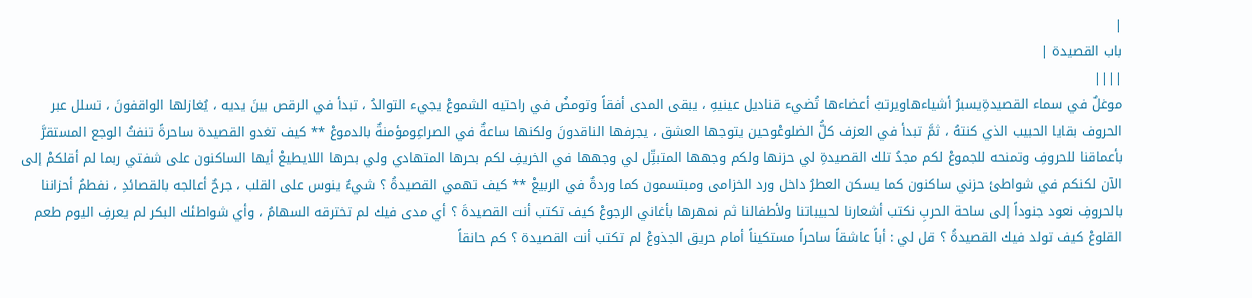|
باب القصيدة |
||||
موغلٌ في سماء القصيدةِيسبرُ أشياءهاويرتبُ أعضاءها تُضيء قناديل عينيهِ ، يبقى المدى أفقاً وتومضُ في راحتيه الشموعْ يجيء التوالدُ ، تبدأ في الرقص بينَ يديه ، يُغازلها الواقفونَ ، تسلل عبر الحروف بقايا الحبيب الذي كنتهُ ، ثمَّ تبدأ في العزف كلُّ الضلوعْوحين يتوجها العشق ، يجرفها الناقدونَ ولكنها ساعةٌ في الصراعِومؤمنةٌ بالدموعْ ** كيف تغدو القصيدة ساحرةً تنفثُ الوجع المستقرَّ بأعماقنا للحروفِ وتمنحه للجموعْ لكم مجدُ تلك القصيدةِ لي حزنها ولكم وجهها المتبتِّل لي وجهها في الخريفِ لكم بحرها المتهادي ولي بحرها اللايطيعْ أيها الساكنون على شفتي ربما لم أقلكمْ إلى الآن لكنكم في شواطئ حزني ساكنون كما يسكن العطرُ داخل ورد الخزامى ومبتسمون كما وردةٌ في الربيعْ ** كيف تهمي القصيدةُ ؟ شيءٌ ينوس على القلب ، جرحٌ أعالجه بالقصائدِ ، نفطمُ أحزاننا بالحروفِ نعود جنوداً إلى ساحة الحربِ نكتب أشعارنا لحبيباتنا ولأطفالنا ثم نمهرها بأغاني الرجوعْ كيف تكتب أنت القصيدةَ ؟ أي مدى فيك لم تخترقه السهامُ ، وأي شواطئك البكر لم يعرفِ اليوم طعم القلوعْ كيف تولد فيك القصيدةُ ؟ قل لي : أباً عاشقاً ساحراً مستكيناً أمام حريق الجذوعْ لم تكتب أنت القصيدة ؟ كم حانقاً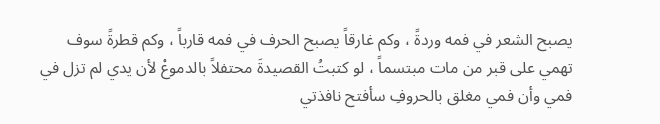يصبح الشعر في فمه وردةً ، وكم غارقاً يصبح الحرف في فمه قارباً ، وكم قطرةً سوف تهمي على قبر من مات مبتسماً ، لو كتبتُ القصيدةَ محتفلاً بالدموعْ لأن يدي لم تزل في فمي وأن فمي مغلق بالحروفِ سأفتح نافذتي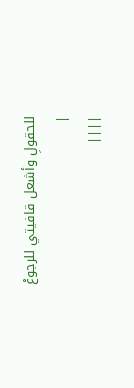للحقولِ وأشعل قافيتي للرجوعْ
|
||||